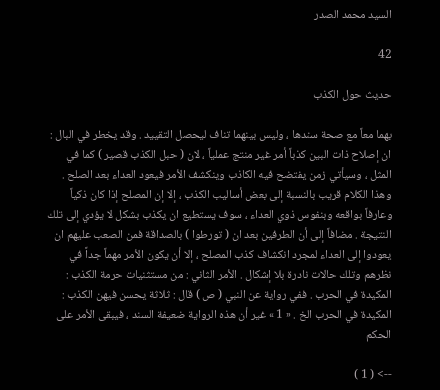السيد محمد الصدر

42

حديث حول الكذب

بهما معاً مع صحة سندها ، وليس بينهما تناف ليحصل التقييد . وقد يخطر في البال : ان إصلاح ذات البين كذباً أمر غير منتج عملياً ، لان ( حبل الكذب قصير ) كما في المثل ، وسيأتي زمن يفتضح فيه الكاذب وينكشف الأمر فيعود العداء بعد الصلح . وهذا الكلام قريب بالنسبة إلى بعض أساليب الكذب ، إلا إن المصلح إذا كان ذكياً وعارفاً بواقعه وبنفوس ذوي العداء ، سوف يستطيع ان يكذب بشكل لا يؤدي إلى تلك النتيجة . مضافاً إلى أن الطرفين بعد ان ( تورطوا ) بالصداقة فمن الصعب عليهم ان يعودوا إلى العداء لمجرد انكشاف كذب المصلح ، إلا أن يكون الأمر مهماً جداً في نظرهم وتلك حالات نادرة بلا إشكال . الأمر الثاني : من مستثنيات حرمة الكذب : المكيدة في الحرب . ففي رواية عن النبي ( ص ) قال : ثلاثة يحسن فيهن الكذب : المكيدة في الحرب الخ . « 1 » غير أن هذه الرواية ضعيفة السند ، فيبقى الأمر على الحكم

--> ( 1 )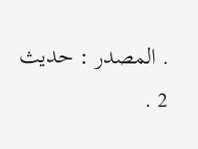. المصدر : حديث 2 .